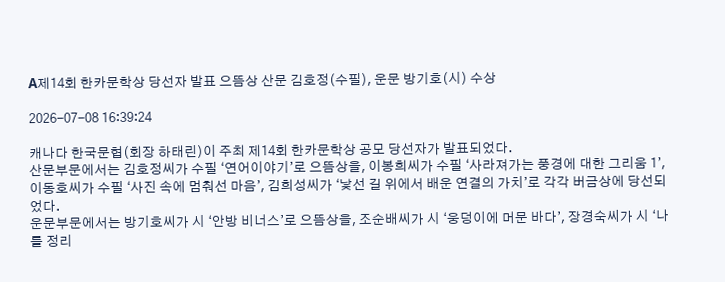A제14회 한카문학상 당선자 발표 으뜸상 산문 김호정(수필), 운문 방기호(시) 수상

2026-07-08 16:39:24

캐나다 한국문협(회장 하태린)이 주최 제14회 한카문학상 공모 당선자가 발표되었다.
산문부문에서는 김호정씨가 수필 ‘연어이야기’로 으뜸상을, 이봉희씨가 수필 ‘사라져가는 풍경에 대한 그리움 1’, 이동호씨가 수필 ‘사진 속에 멈춰선 마음’, 김희성씨가 ‘낯선 길 위에서 배운 연결의 가치’로 각각 버금상에 당선되었다.
운문부문에서는 방기호씨가 시 ‘안방 비너스’로 으뜸상을, 조순배씨가 시 ‘웅덩이에 머문 바다’, 장경숙씨가 시 ‘나를 정리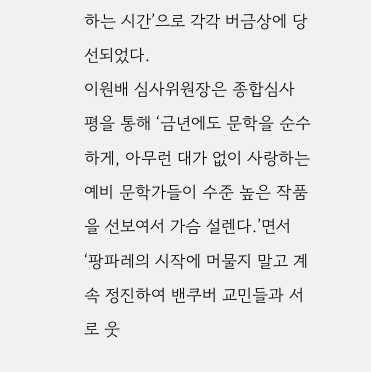하는 시간’으로 각각 버금상에 당선되었다.
이원배 심사위원장은 종합심사 평을 통해 ‘금년에도 문학을 순수하게, 아무런 대가 없이 사랑하는 예비 문학가들이 수준 높은 작품을 선보여서 가슴 설렌다.’면서 ‘팡파레의 시작에 머물지 말고 계속 정진하여 밴쿠버 교민들과 서로 웃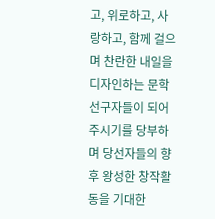고, 위로하고, 사랑하고, 함께 걸으며 찬란한 내일을 디자인하는 문학선구자들이 되어 주시기를 당부하며 당선자들의 향후 왕성한 창작활동을 기대한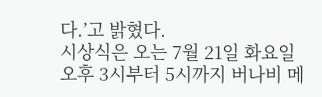다.’고 밝혔다.
시상식은 오는 7월 21일 화요일 오후 3시부터 5시까지 버나비 메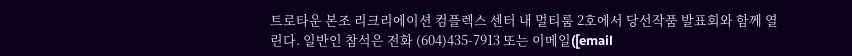트로타운 본조 리크리에이션 컴플렉스 센터 내 멀티룸 2호에서 당선작품 발표회와 함께 열린다. 일반인 참석은 전화 (604)435-7913 또는 이메일([email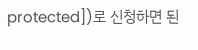protected])로 신청하면 된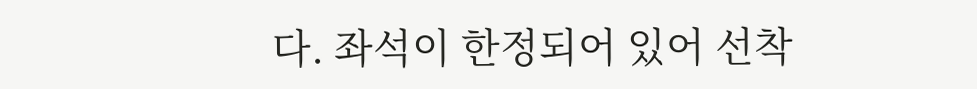다. 좌석이 한정되어 있어 선착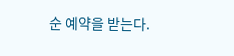순 예약을 받는다.